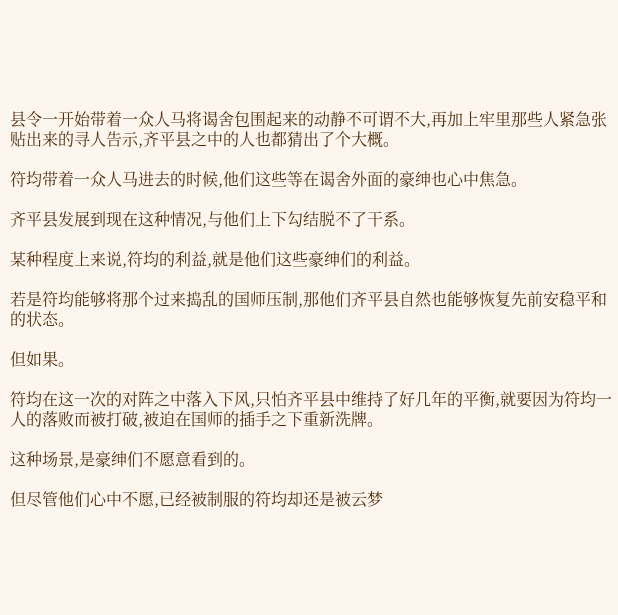县令一开始带着一众人马将谒舍包围起来的动静不可谓不大,再加上牢里那些人紧急张贴出来的寻人告示,齐平县之中的人也都猜出了个大概。

符均带着一众人马进去的时候,他们这些等在谒舍外面的豪绅也心中焦急。

齐平县发展到现在这种情况,与他们上下勾结脱不了干系。

某种程度上来说,符均的利益,就是他们这些豪绅们的利益。

若是符均能够将那个过来捣乱的国师压制,那他们齐平县自然也能够恢复先前安稳平和的状态。

但如果。

符均在这一次的对阵之中落入下风,只怕齐平县中维持了好几年的平衡,就要因为符均一人的落败而被打破,被迫在国师的插手之下重新洗牌。

这种场景,是豪绅们不愿意看到的。

但尽管他们心中不愿,已经被制服的符均却还是被云梦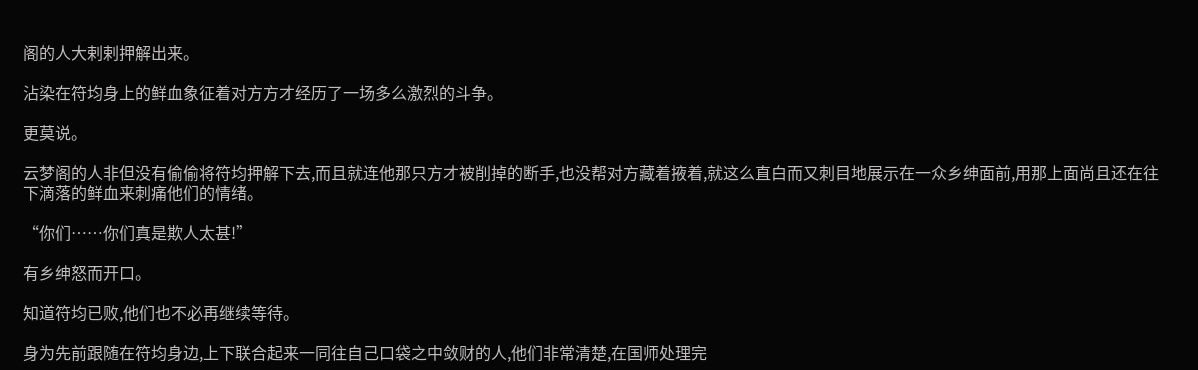阁的人大剌剌押解出来。

沾染在符均身上的鲜血象征着对方方才经历了一场多么激烈的斗争。

更莫说。

云梦阁的人非但没有偷偷将符均押解下去,而且就连他那只方才被削掉的断手,也没帮对方藏着掖着,就这么直白而又刺目地展示在一众乡绅面前,用那上面尚且还在往下滴落的鲜血来刺痛他们的情绪。

“你们……你们真是欺人太甚!”

有乡绅怒而开口。

知道符均已败,他们也不必再继续等待。

身为先前跟随在符均身边,上下联合起来一同往自己口袋之中敛财的人,他们非常清楚,在国师处理完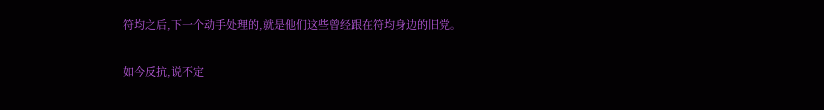符均之后,下一个动手处理的,就是他们这些曾经跟在符均身边的旧党。

如今反抗,说不定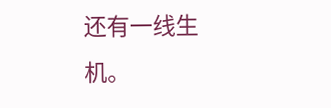还有一线生机。